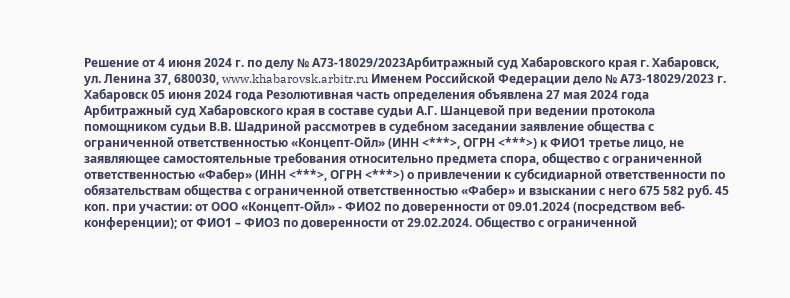Решение от 4 июня 2024 г. по делу № А73-18029/2023Арбитражный суд Хабаровского края г. Хабаровск, ул. Ленина 37, 680030, www.khabarovsk.arbitr.ru Именем Российской Федерации дело № А73-18029/2023 г. Хабаровск 05 июня 2024 года Резолютивная часть определения объявлена 27 мая 2024 года Арбитражный суд Хабаровского края в составе судьи А.Г. Шанцевой при ведении протокола помощником судьи В.В. Шадриной рассмотрев в судебном заседании заявление общества с ограниченной ответственностью «Концепт-Ойл» (ИНН <***>, ОГРН <***>) к ФИО1 третье лицо, не заявляющее самостоятельные требования относительно предмета спора, общество с ограниченной ответственностью «Фабер» (ИНН <***>, ОГРН <***>) о привлечении к субсидиарной ответственности по обязательствам общества с ограниченной ответственностью «Фабер» и взыскании с него 675 582 руб. 45 коп. при участии: от ООО «Концепт-Ойл» - ФИО2 по доверенности от 09.01.2024 (посредством веб-конференции); от ФИО1 – ФИО3 по доверенности от 29.02.2024. Общество с ограниченной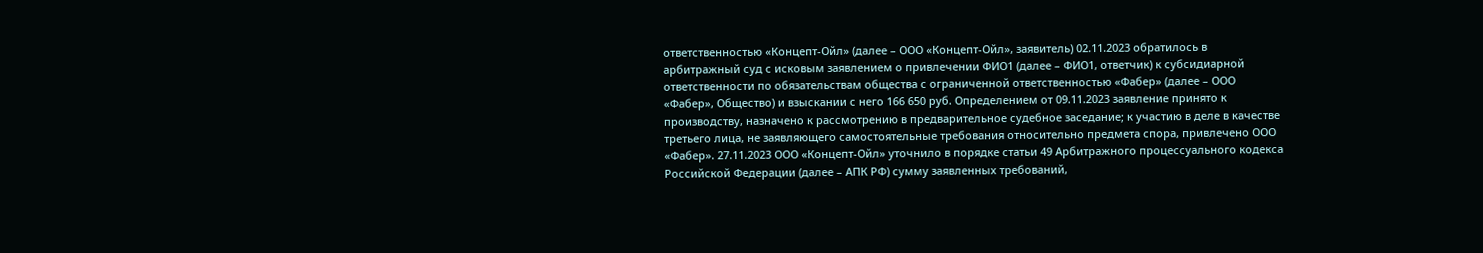ответственностью «Концепт-Ойл» (далее – ООО «Концепт-Ойл», заявитель) 02.11.2023 обратилось в арбитражный суд с исковым заявлением о привлечении ФИО1 (далее – ФИО1, ответчик) к субсидиарной ответственности по обязательствам общества с ограниченной ответственностью «Фабер» (далее – ООО «Фабер», Общество) и взыскании с него 166 650 руб. Определением от 09.11.2023 заявление принято к производству, назначено к рассмотрению в предварительное судебное заседание; к участию в деле в качестве третьего лица, не заявляющего самостоятельные требования относительно предмета спора, привлечено ООО «Фабер». 27.11.2023 ООО «Концепт-Ойл» уточнило в порядке статьи 49 Арбитражного процессуального кодекса Российской Федерации (далее – АПК РФ) сумму заявленных требований,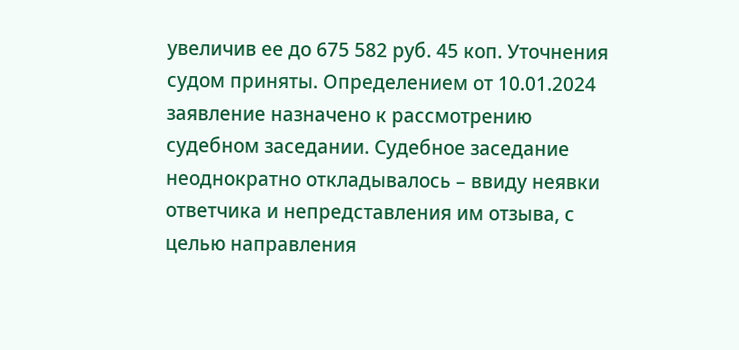увеличив ее до 675 582 руб. 45 коп. Уточнения судом приняты. Определением от 10.01.2024 заявление назначено к рассмотрению судебном заседании. Судебное заседание неоднократно откладывалось – ввиду неявки ответчика и непредставления им отзыва, с целью направления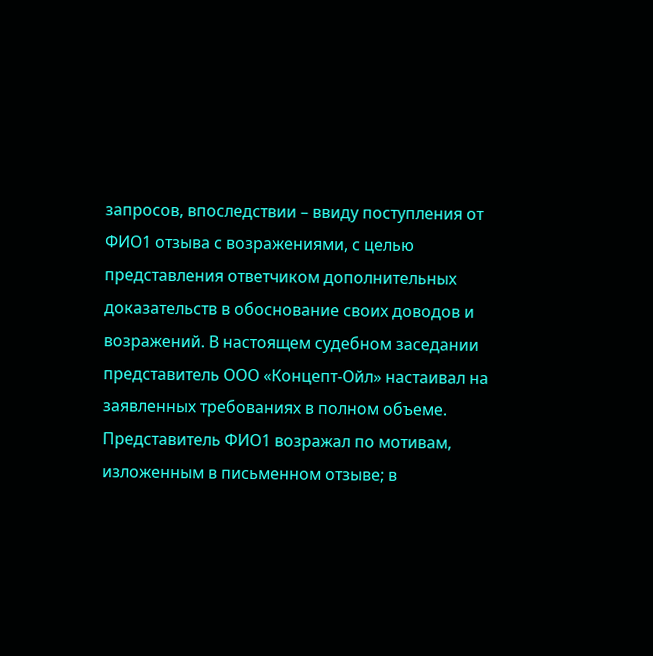запросов, впоследствии – ввиду поступления от ФИО1 отзыва с возражениями, с целью представления ответчиком дополнительных доказательств в обоснование своих доводов и возражений. В настоящем судебном заседании представитель ООО «Концепт-Ойл» настаивал на заявленных требованиях в полном объеме. Представитель ФИО1 возражал по мотивам, изложенным в письменном отзыве; в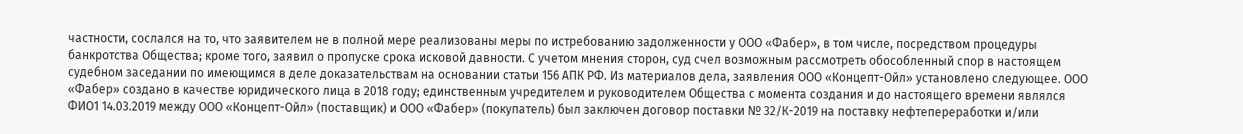частности, сослался на то, что заявителем не в полной мере реализованы меры по истребованию задолженности у ООО «Фабер», в том числе, посредством процедуры банкротства Общества; кроме того, заявил о пропуске срока исковой давности. С учетом мнения сторон, суд счел возможным рассмотреть обособленный спор в настоящем судебном заседании по имеющимся в деле доказательствам на основании статьи 156 АПК РФ. Из материалов дела, заявления ООО «Концепт-Ойл» установлено следующее. ООО «Фабер» создано в качестве юридического лица в 2018 году; единственным учредителем и руководителем Общества с момента создания и до настоящего времени являлся ФИО1 14.03.2019 между ООО «Концепт-Ойл» (поставщик) и ООО «Фабер» (покупатель) был заключен договор поставки № 32/К-2019 на поставку нефтепереработки и/или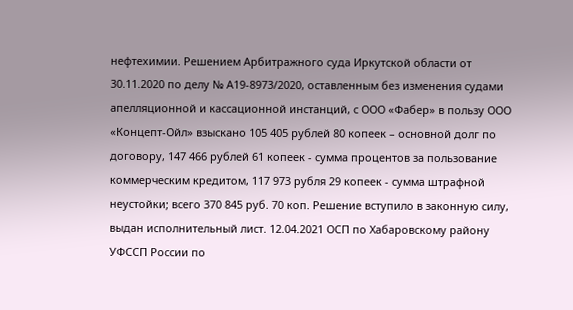нефтехимии. Решением Арбитражного суда Иркутской области от 30.11.2020 по делу № А19-8973/2020, оставленным без изменения судами апелляционной и кассационной инстанций, с ООО «Фабер» в пользу ООО «Концепт-Ойл» взыскано 105 405 рублей 80 копеек – основной долг по договору, 147 466 рублей 61 копеек - сумма процентов за пользование коммерческим кредитом, 117 973 рубля 29 копеек - сумма штрафной неустойки; всего 370 845 руб. 70 коп. Решение вступило в законную силу, выдан исполнительный лист. 12.04.2021 ОСП по Хабаровскому району УФССП России по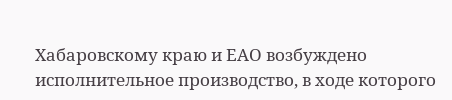Хабаровскому краю и ЕАО возбуждено исполнительное производство, в ходе которого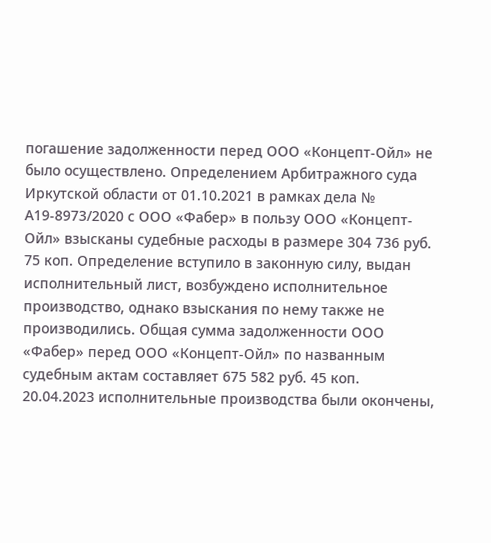погашение задолженности перед ООО «Концепт-Ойл» не было осуществлено. Определением Арбитражного суда Иркутской области от 01.10.2021 в рамках дела № А19-8973/2020 с ООО «Фабер» в пользу ООО «Концепт-Ойл» взысканы судебные расходы в размере 304 736 руб. 75 коп. Определение вступило в законную силу, выдан исполнительный лист, возбуждено исполнительное производство, однако взыскания по нему также не производились. Общая сумма задолженности ООО «Фабер» перед ООО «Концепт-Ойл» по названным судебным актам составляет 675 582 руб. 45 коп. 20.04.2023 исполнительные производства были окончены,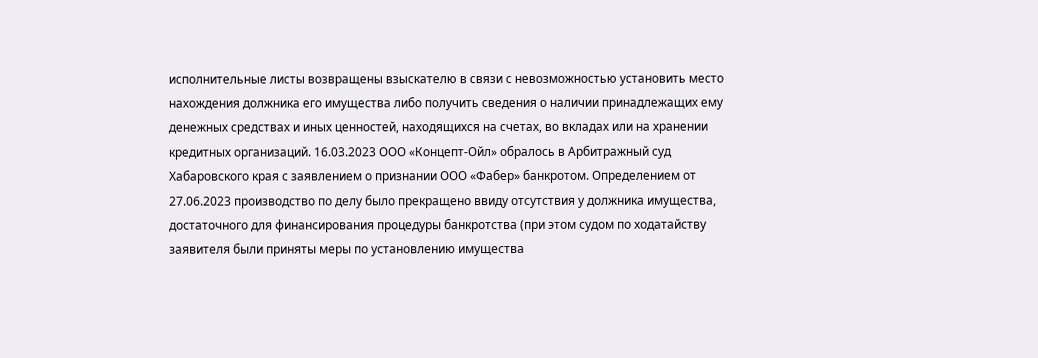исполнительные листы возвращены взыскателю в связи с невозможностью установить место нахождения должника его имущества либо получить сведения о наличии принадлежащих ему денежных средствах и иных ценностей, находящихся на счетах, во вкладах или на хранении кредитных организаций. 16.03.2023 ООО «Концепт-Ойл» обралось в Арбитражный суд Хабаровского края с заявлением о признании ООО «Фабер» банкротом. Определением от 27.06.2023 производство по делу было прекращено ввиду отсутствия у должника имущества, достаточного для финансирования процедуры банкротства (при этом судом по ходатайству заявителя были приняты меры по установлению имущества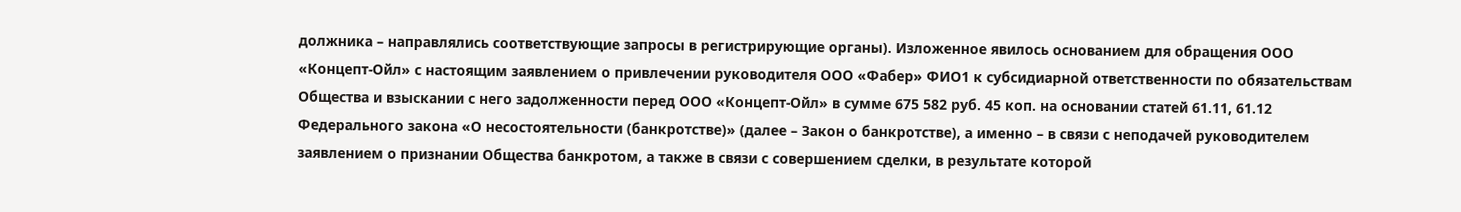должника – направлялись соответствующие запросы в регистрирующие органы). Изложенное явилось основанием для обращения ООО «Концепт-Ойл» с настоящим заявлением о привлечении руководителя ООО «Фабер» ФИО1 к субсидиарной ответственности по обязательствам Общества и взыскании с него задолженности перед ООО «Концепт-Ойл» в сумме 675 582 руб. 45 коп. на основании статей 61.11, 61.12 Федерального закона «О несостоятельности (банкротстве)» (далее – Закон о банкротстве), а именно – в связи с неподачей руководителем заявлением о признании Общества банкротом, а также в связи с совершением сделки, в результате которой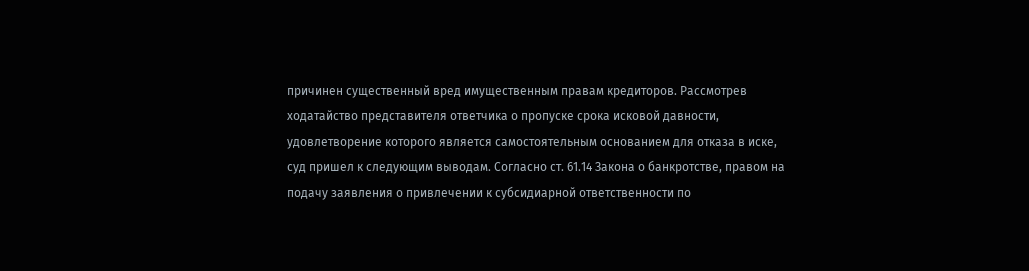причинен существенный вред имущественным правам кредиторов. Рассмотрев ходатайство представителя ответчика о пропуске срока исковой давности, удовлетворение которого является самостоятельным основанием для отказа в иске, суд пришел к следующим выводам. Согласно ст. 61.14 Закона о банкротстве, правом на подачу заявления о привлечении к субсидиарной ответственности по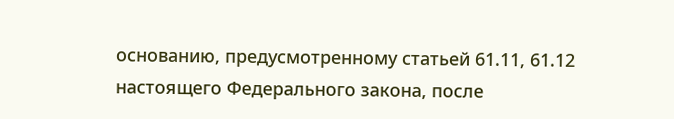основанию, предусмотренному статьей 61.11, 61.12 настоящего Федерального закона, после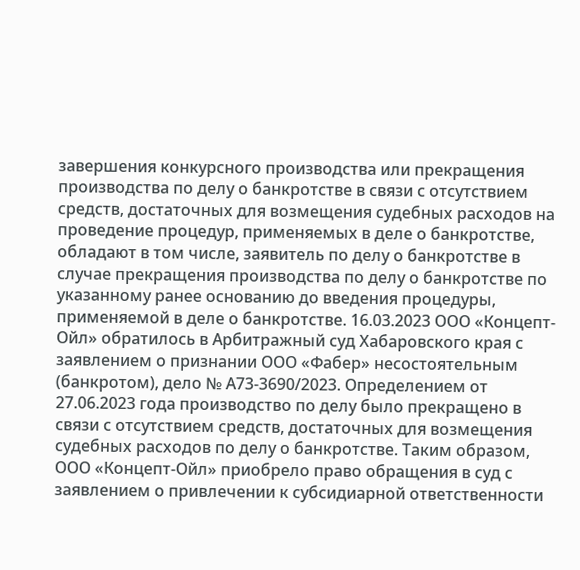завершения конкурсного производства или прекращения производства по делу о банкротстве в связи с отсутствием средств, достаточных для возмещения судебных расходов на проведение процедур, применяемых в деле о банкротстве, обладают в том числе, заявитель по делу о банкротстве в случае прекращения производства по делу о банкротстве по указанному ранее основанию до введения процедуры, применяемой в деле о банкротстве. 16.03.2023 ООО «Концепт-Ойл» обратилось в Арбитражный суд Хабаровского края с заявлением о признании ООО «Фабер» несостоятельным (банкротом), дело № А73-3690/2023. Определением от 27.06.2023 года производство по делу было прекращено в связи с отсутствием средств, достаточных для возмещения судебных расходов по делу о банкротстве. Таким образом, ООО «Концепт-Ойл» приобрело право обращения в суд с заявлением о привлечении к субсидиарной ответственности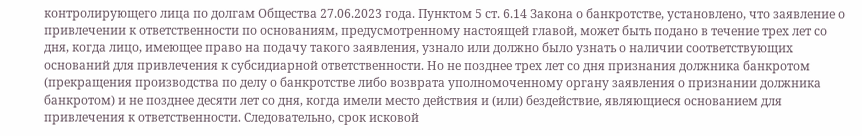контролирующего лица по долгам Общества 27.06.2023 года. Пунктом 5 ст. 6.14 Закона о банкротстве, установлено, что заявление о привлечении к ответственности по основаниям, предусмотренному настоящей главой, может быть подано в течение трех лет со дня, когда лицо, имеющее право на подачу такого заявления, узнало или должно было узнать о наличии соответствующих оснований для привлечения к субсидиарной ответственности. Но не позднее трех лет со дня признания должника банкротом (прекращения производства по делу о банкротстве либо возврата уполномоченному органу заявления о признании должника банкротом) и не позднее десяти лет со дня, когда имели место действия и (или) бездействие, являющиеся основанием для привлечения к ответственности. Следовательно, срок исковой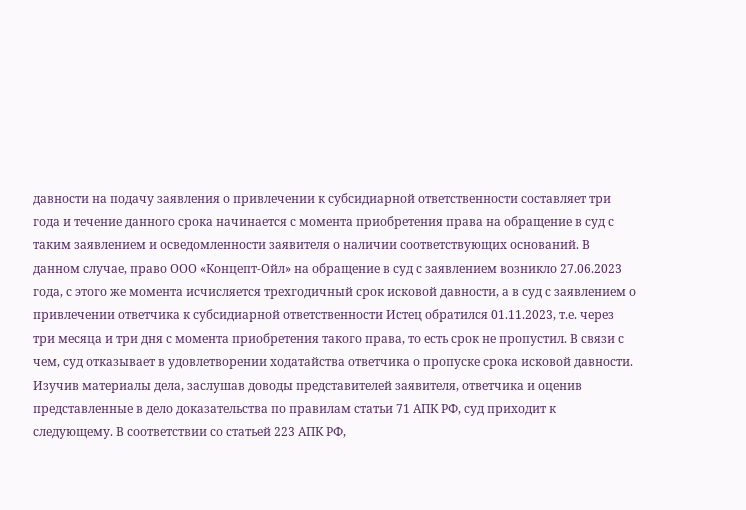давности на подачу заявления о привлечении к субсидиарной ответственности составляет три года и течение данного срока начинается с момента приобретения права на обращение в суд с таким заявлением и осведомленности заявителя о наличии соответствующих оснований. В данном случае, право ООО «Концепт-Ойл» на обращение в суд с заявлением возникло 27.06.2023 года, с этого же момента исчисляется трехгодичный срок исковой давности, а в суд с заявлением о привлечении ответчика к субсидиарной ответственности Истец обратился 01.11.2023, т.е. через три месяца и три дня с момента приобретения такого права, то есть срок не пропустил. В связи с чем, суд отказывает в удовлетворении ходатайства ответчика о пропуске срока исковой давности. Изучив материалы дела, заслушав доводы представителей заявителя, ответчика и оценив представленные в дело доказательства по правилам статьи 71 АПК РФ, суд приходит к следующему. В соответствии со статьей 223 АПК РФ,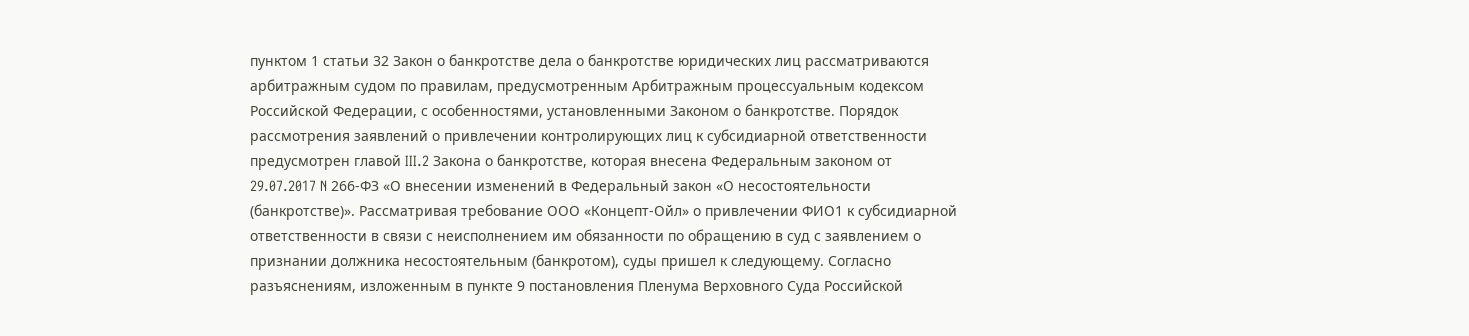пунктом 1 статьи 32 Закон о банкротстве дела о банкротстве юридических лиц рассматриваются арбитражным судом по правилам, предусмотренным Арбитражным процессуальным кодексом Российской Федерации, с особенностями, установленными Законом о банкротстве. Порядок рассмотрения заявлений о привлечении контролирующих лиц к субсидиарной ответственности предусмотрен главой III.2 Закона о банкротстве, которая внесена Федеральным законом от 29.07.2017 N 266-ФЗ «О внесении изменений в Федеральный закон «О несостоятельности (банкротстве)». Рассматривая требование ООО «Концепт-Ойл» о привлечении ФИО1 к субсидиарной ответственности в связи с неисполнением им обязанности по обращению в суд с заявлением о признании должника несостоятельным (банкротом), суды пришел к следующему. Согласно разъяснениям, изложенным в пункте 9 постановления Пленума Верховного Суда Российской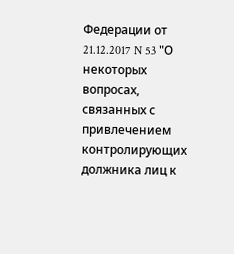Федерации от 21.12.2017 N 53 "О некоторых вопросах, связанных с привлечением контролирующих должника лиц к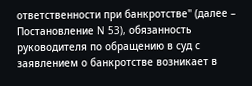ответственности при банкротстве" (далее – Постановление N 53), обязанность руководителя по обращению в суд с заявлением о банкротстве возникает в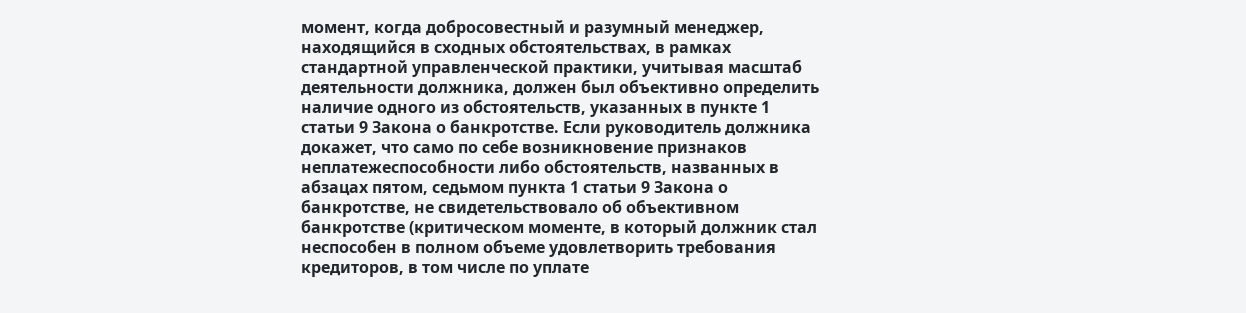момент, когда добросовестный и разумный менеджер, находящийся в сходных обстоятельствах, в рамках стандартной управленческой практики, учитывая масштаб деятельности должника, должен был объективно определить наличие одного из обстоятельств, указанных в пункте 1 статьи 9 Закона о банкротстве. Если руководитель должника докажет, что само по себе возникновение признаков неплатежеспособности либо обстоятельств, названных в абзацах пятом, седьмом пункта 1 статьи 9 Закона о банкротстве, не свидетельствовало об объективном банкротстве (критическом моменте, в который должник стал неспособен в полном объеме удовлетворить требования кредиторов, в том числе по уплате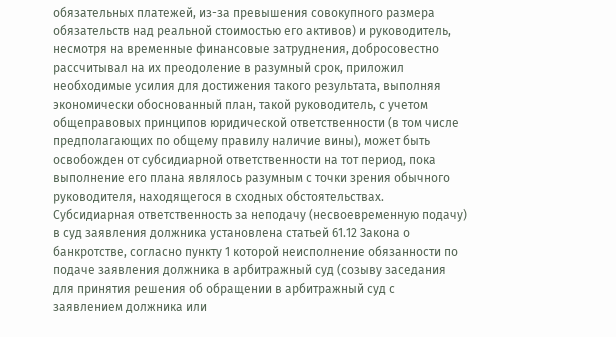обязательных платежей, из-за превышения совокупного размера обязательств над реальной стоимостью его активов) и руководитель, несмотря на временные финансовые затруднения, добросовестно рассчитывал на их преодоление в разумный срок, приложил необходимые усилия для достижения такого результата, выполняя экономически обоснованный план, такой руководитель, с учетом общеправовых принципов юридической ответственности (в том числе предполагающих по общему правилу наличие вины), может быть освобожден от субсидиарной ответственности на тот период, пока выполнение его плана являлось разумным с точки зрения обычного руководителя, находящегося в сходных обстоятельствах. Субсидиарная ответственность за неподачу (несвоевременную подачу) в суд заявления должника установлена статьей 61.12 Закона о банкротстве, согласно пункту 1 которой неисполнение обязанности по подаче заявления должника в арбитражный суд (созыву заседания для принятия решения об обращении в арбитражный суд с заявлением должника или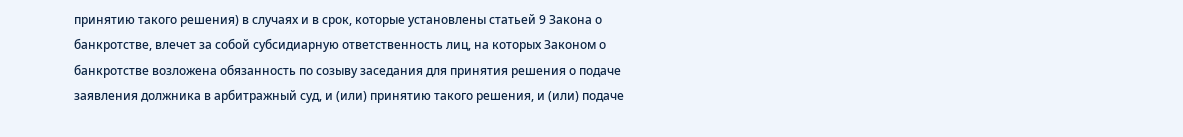принятию такого решения) в случаях и в срок, которые установлены статьей 9 Закона о банкротстве, влечет за собой субсидиарную ответственность лиц, на которых Законом о банкротстве возложена обязанность по созыву заседания для принятия решения о подаче заявления должника в арбитражный суд, и (или) принятию такого решения, и (или) подаче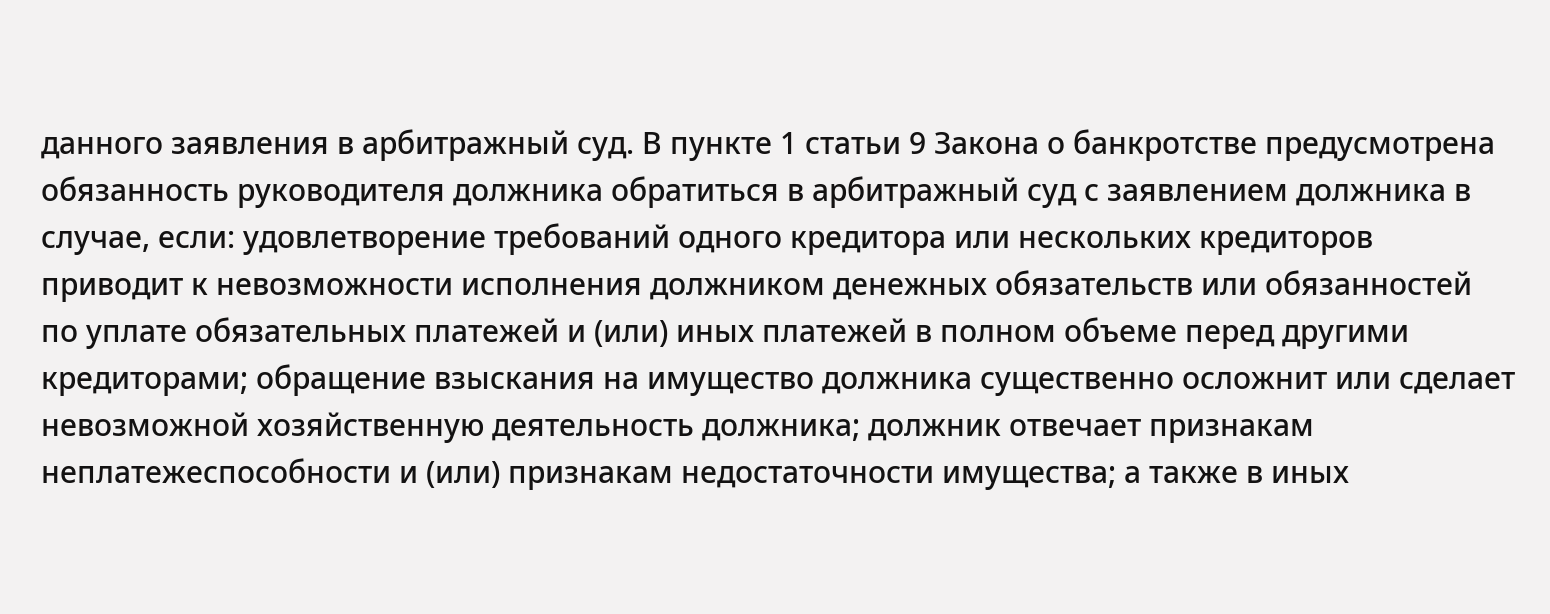данного заявления в арбитражный суд. В пункте 1 статьи 9 Закона о банкротстве предусмотрена обязанность руководителя должника обратиться в арбитражный суд с заявлением должника в случае, если: удовлетворение требований одного кредитора или нескольких кредиторов приводит к невозможности исполнения должником денежных обязательств или обязанностей по уплате обязательных платежей и (или) иных платежей в полном объеме перед другими кредиторами; обращение взыскания на имущество должника существенно осложнит или сделает невозможной хозяйственную деятельность должника; должник отвечает признакам неплатежеспособности и (или) признакам недостаточности имущества; а также в иных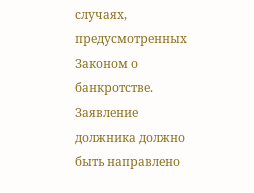случаях, предусмотренных Законом о банкротстве. Заявление должника должно быть направлено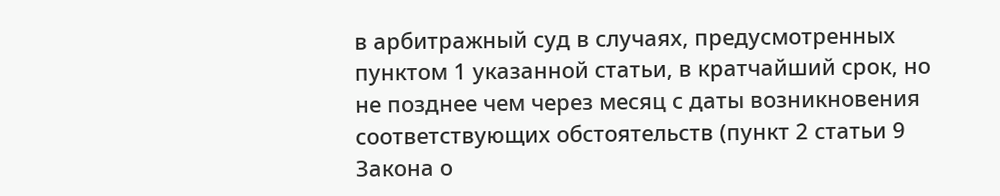в арбитражный суд в случаях, предусмотренных пунктом 1 указанной статьи, в кратчайший срок, но не позднее чем через месяц с даты возникновения соответствующих обстоятельств (пункт 2 статьи 9 Закона о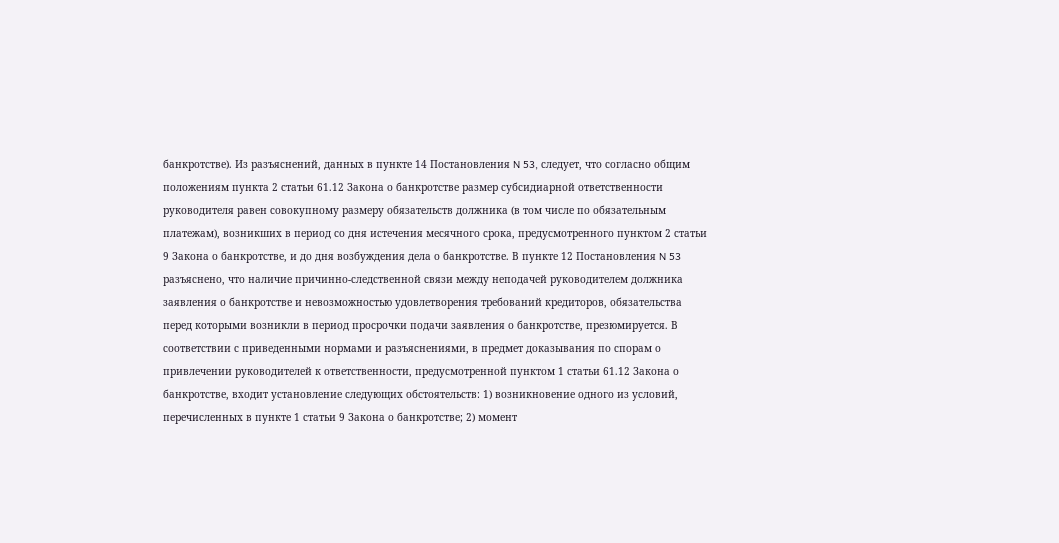банкротстве). Из разъяснений, данных в пункте 14 Постановления N 53, следует, что согласно общим положениям пункта 2 статьи 61.12 Закона о банкротстве размер субсидиарной ответственности руководителя равен совокупному размеру обязательств должника (в том числе по обязательным платежам), возникших в период со дня истечения месячного срока, предусмотренного пунктом 2 статьи 9 Закона о банкротстве, и до дня возбуждения дела о банкротстве. В пункте 12 Постановления N 53 разъяснено, что наличие причинно-следственной связи между неподачей руководителем должника заявления о банкротстве и невозможностью удовлетворения требований кредиторов, обязательства перед которыми возникли в период просрочки подачи заявления о банкротстве, презюмируется. В соответствии с приведенными нормами и разъяснениями, в предмет доказывания по спорам о привлечении руководителей к ответственности, предусмотренной пунктом 1 статьи 61.12 Закона о банкротстве, входит установление следующих обстоятельств: 1) возникновение одного из условий, перечисленных в пункте 1 статьи 9 Закона о банкротстве; 2) момент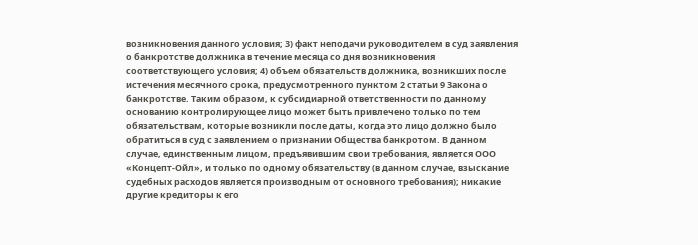возникновения данного условия; 3) факт неподачи руководителем в суд заявления о банкротстве должника в течение месяца со дня возникновения соответствующего условия; 4) объем обязательств должника, возникших после истечения месячного срока, предусмотренного пунктом 2 статьи 9 Закона о банкротстве. Таким образом, к субсидиарной ответственности по данному основанию контролирующее лицо может быть привлечено только по тем обязательствам, которые возникли после даты, когда это лицо должно было обратиться в суд с заявлением о признании Общества банкротом. В данном случае, единственным лицом, предъявившим свои требования, является ООО «Концепт-Ойл», и только по одному обязательству (в данном случае, взыскание судебных расходов является производным от основного требования); никакие другие кредиторы к его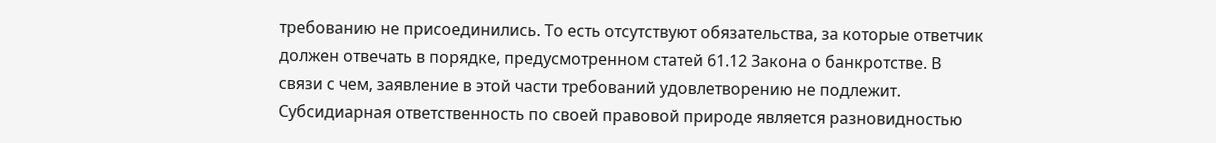требованию не присоединились. То есть отсутствуют обязательства, за которые ответчик должен отвечать в порядке, предусмотренном статей 61.12 Закона о банкротстве. В связи с чем, заявление в этой части требований удовлетворению не подлежит. Субсидиарная ответственность по своей правовой природе является разновидностью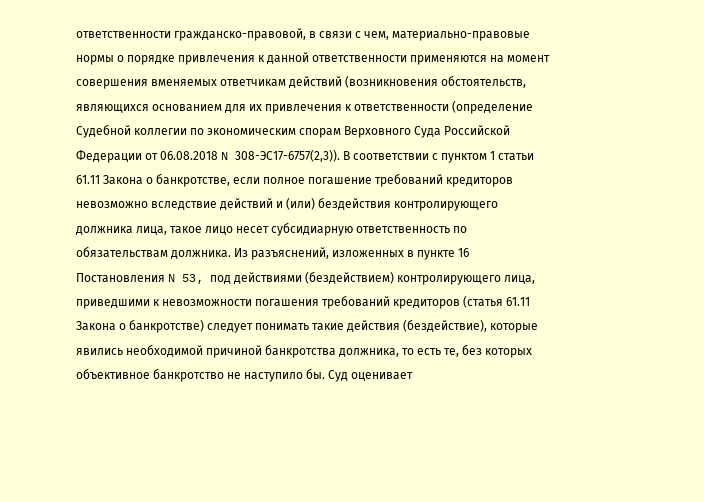ответственности гражданско-правовой, в связи с чем, материально-правовые нормы о порядке привлечения к данной ответственности применяются на момент совершения вменяемых ответчикам действий (возникновения обстоятельств, являющихся основанием для их привлечения к ответственности (определение Судебной коллегии по экономическим спорам Верховного Суда Российской Федерации от 06.08.2018 N 308-ЭС17-6757(2,3)). В соответствии с пунктом 1 статьи 61.11 Закона о банкротстве, если полное погашение требований кредиторов невозможно вследствие действий и (или) бездействия контролирующего должника лица, такое лицо несет субсидиарную ответственность по обязательствам должника. Из разъяснений, изложенных в пункте 16 Постановления N 53, под действиями (бездействием) контролирующего лица, приведшими к невозможности погашения требований кредиторов (статья 61.11 Закона о банкротстве) следует понимать такие действия (бездействие), которые явились необходимой причиной банкротства должника, то есть те, без которых объективное банкротство не наступило бы. Суд оценивает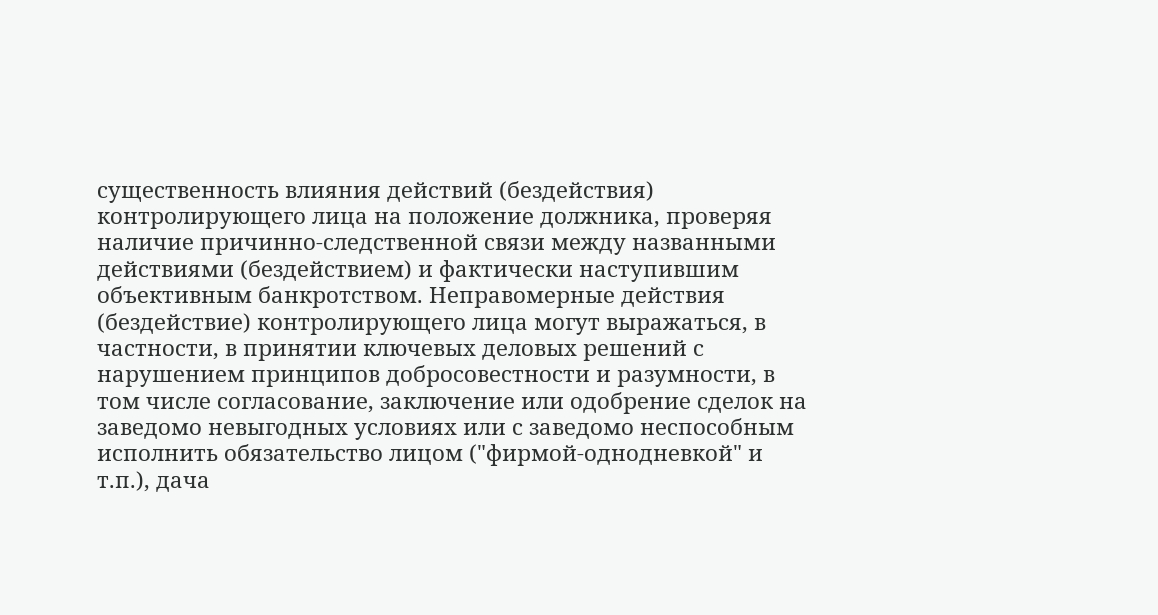существенность влияния действий (бездействия) контролирующего лица на положение должника, проверяя наличие причинно-следственной связи между названными действиями (бездействием) и фактически наступившим объективным банкротством. Неправомерные действия (бездействие) контролирующего лица могут выражаться, в частности, в принятии ключевых деловых решений с нарушением принципов добросовестности и разумности, в том числе согласование, заключение или одобрение сделок на заведомо невыгодных условиях или с заведомо неспособным исполнить обязательство лицом ("фирмой-однодневкой" и т.п.), дача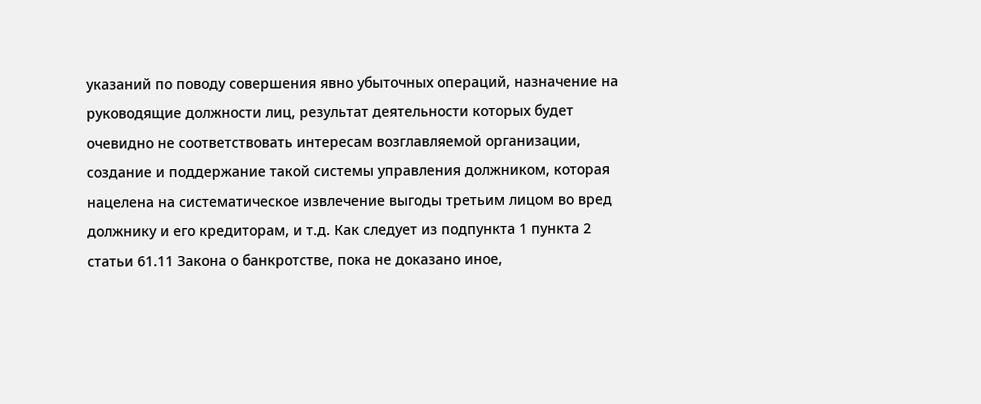указаний по поводу совершения явно убыточных операций, назначение на руководящие должности лиц, результат деятельности которых будет очевидно не соответствовать интересам возглавляемой организации, создание и поддержание такой системы управления должником, которая нацелена на систематическое извлечение выгоды третьим лицом во вред должнику и его кредиторам, и т.д. Как следует из подпункта 1 пункта 2 статьи 61.11 Закона о банкротстве, пока не доказано иное,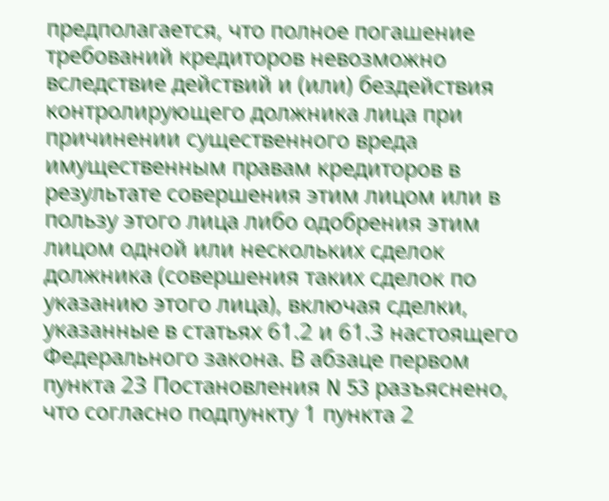предполагается, что полное погашение требований кредиторов невозможно вследствие действий и (или) бездействия контролирующего должника лица при причинении существенного вреда имущественным правам кредиторов в результате совершения этим лицом или в пользу этого лица либо одобрения этим лицом одной или нескольких сделок должника (совершения таких сделок по указанию этого лица), включая сделки, указанные в статьях 61.2 и 61.3 настоящего Федерального закона. В абзаце первом пункта 23 Постановления N 53 разъяснено, что согласно подпункту 1 пункта 2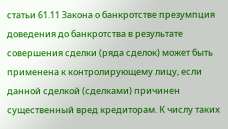статьи 61.11 Закона о банкротстве презумпция доведения до банкротства в результате совершения сделки (ряда сделок) может быть применена к контролирующему лицу, если данной сделкой (сделками) причинен существенный вред кредиторам. К числу таких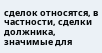сделок относятся, в частности, сделки должника, значимые для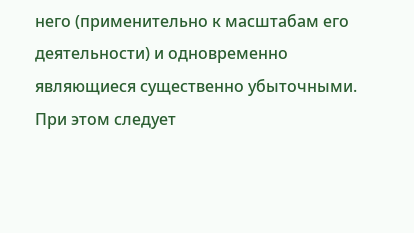него (применительно к масштабам его деятельности) и одновременно являющиеся существенно убыточными. При этом следует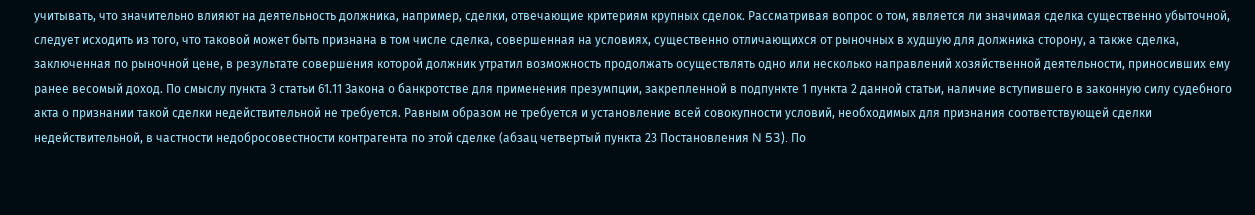учитывать, что значительно влияют на деятельность должника, например, сделки, отвечающие критериям крупных сделок. Рассматривая вопрос о том, является ли значимая сделка существенно убыточной, следует исходить из того, что таковой может быть признана в том числе сделка, совершенная на условиях, существенно отличающихся от рыночных в худшую для должника сторону, а также сделка, заключенная по рыночной цене, в результате совершения которой должник утратил возможность продолжать осуществлять одно или несколько направлений хозяйственной деятельности, приносивших ему ранее весомый доход. По смыслу пункта 3 статьи 61.11 Закона о банкротстве для применения презумпции, закрепленной в подпункте 1 пункта 2 данной статьи, наличие вступившего в законную силу судебного акта о признании такой сделки недействительной не требуется. Равным образом не требуется и установление всей совокупности условий, необходимых для признания соответствующей сделки недействительной, в частности недобросовестности контрагента по этой сделке (абзац четвертый пункта 23 Постановления N 53). По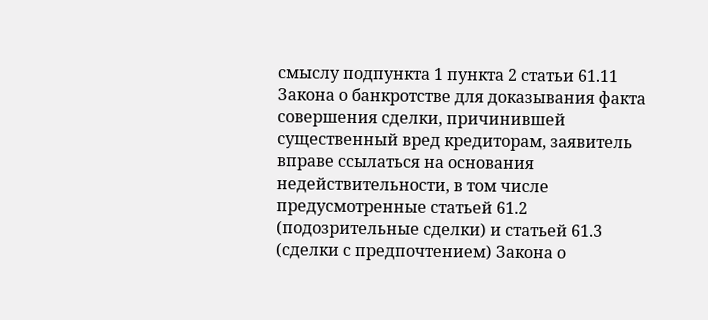смыслу подпункта 1 пункта 2 статьи 61.11 Закона о банкротстве для доказывания факта совершения сделки, причинившей существенный вред кредиторам, заявитель вправе ссылаться на основания недействительности, в том числе предусмотренные статьей 61.2 (подозрительные сделки) и статьей 61.3 (сделки с предпочтением) Закона о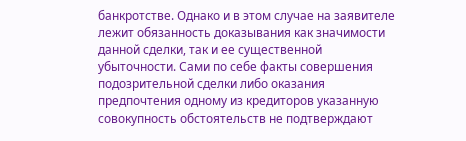банкротстве. Однако и в этом случае на заявителе лежит обязанность доказывания как значимости данной сделки, так и ее существенной убыточности. Сами по себе факты совершения подозрительной сделки либо оказания предпочтения одному из кредиторов указанную совокупность обстоятельств не подтверждают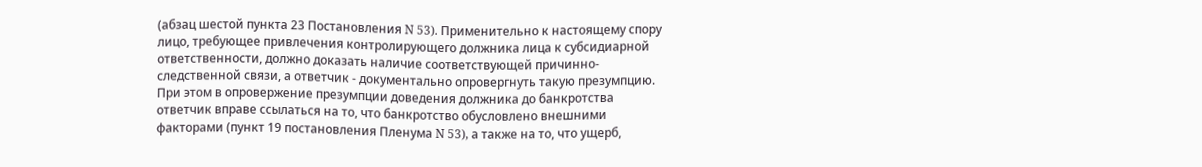(абзац шестой пункта 23 Постановления N 53). Применительно к настоящему спору лицо, требующее привлечения контролирующего должника лица к субсидиарной ответственности, должно доказать наличие соответствующей причинно-следственной связи, а ответчик - документально опровергнуть такую презумпцию. При этом в опровержение презумпции доведения должника до банкротства ответчик вправе ссылаться на то, что банкротство обусловлено внешними факторами (пункт 19 постановления Пленума N 53), а также на то, что ущерб,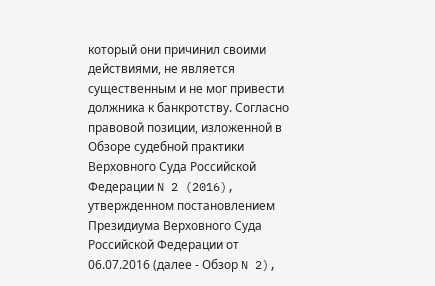который они причинил своими действиями, не является существенным и не мог привести должника к банкротству. Согласно правовой позиции, изложенной в Обзоре судебной практики Верховного Суда Российской Федерации N 2 (2016), утвержденном постановлением Президиума Верховного Суда Российской Федерации от 06.07.2016 (далее - Обзор N 2),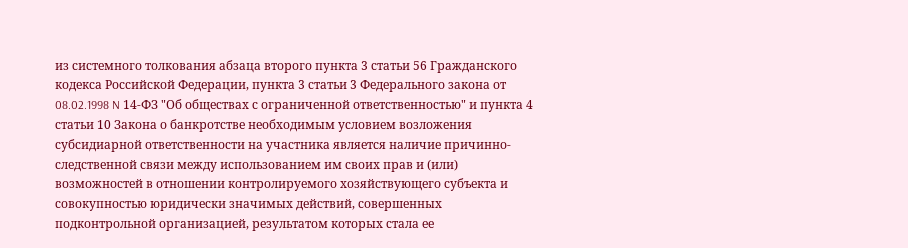из системного толкования абзаца второго пункта 3 статьи 56 Гражданского кодекса Российской Федерации, пункта 3 статьи 3 Федерального закона от 08.02.1998 N 14-ФЗ "Об обществах с ограниченной ответственностью" и пункта 4 статьи 10 Закона о банкротстве необходимым условием возложения субсидиарной ответственности на участника является наличие причинно-следственной связи между использованием им своих прав и (или) возможностей в отношении контролируемого хозяйствующего субъекта и совокупностью юридически значимых действий, совершенных подконтрольной организацией, результатом которых стала ее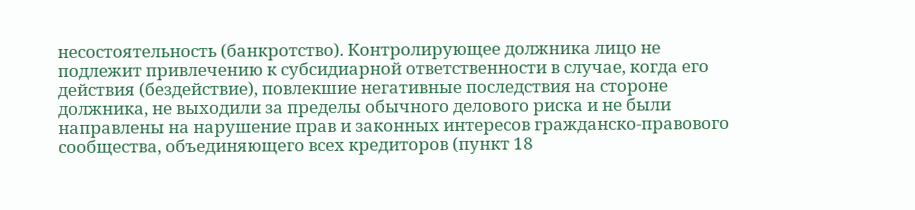несостоятельность (банкротство). Контролирующее должника лицо не подлежит привлечению к субсидиарной ответственности в случае, когда его действия (бездействие), повлекшие негативные последствия на стороне должника, не выходили за пределы обычного делового риска и не были направлены на нарушение прав и законных интересов гражданско-правового сообщества, объединяющего всех кредиторов (пункт 18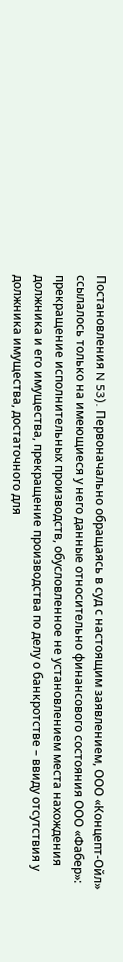Постановления N 53). Первоначально обращаясь в суд с настоящим заявлением, ООО «Концепт-Ойл» ссылалось только на имеющиеся у него данные относительно финансового состояния ООО «Фабер»: прекращение исполнительных производств, обусловленное не установлением места нахождения должника и его имущества, прекращение производства по делу о банкротстве – ввиду отсутствия у должника имущества, достаточного для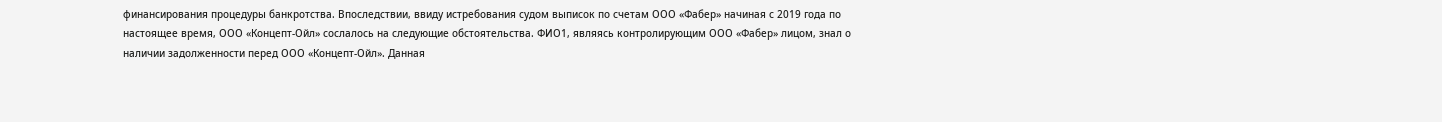финансирования процедуры банкротства. Впоследствии, ввиду истребования судом выписок по счетам ООО «Фабер» начиная с 2019 года по настоящее время, ООО «Концепт-Ойл» сослалось на следующие обстоятельства. ФИО1, являясь контролирующим ООО «Фабер» лицом, знал о наличии задолженности перед ООО «Концепт-Ойл». Данная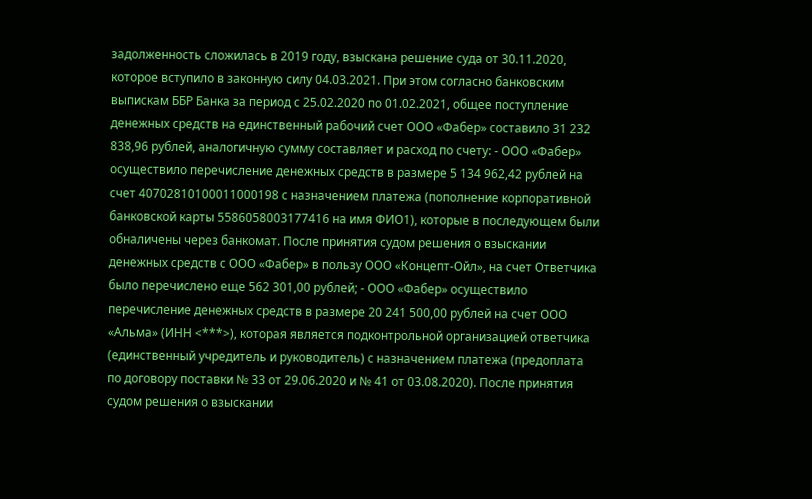задолженность сложилась в 2019 году, взыскана решение суда от 30.11.2020, которое вступило в законную силу 04.03.2021. При этом согласно банковским выпискам ББР Банка за период с 25.02.2020 по 01.02.2021, общее поступление денежных средств на единственный рабочий счет ООО «Фабер» составило 31 232 838,96 рублей, аналогичную сумму составляет и расход по счету: - ООО «Фабер» осуществило перечисление денежных средств в размере 5 134 962,42 рублей на счет 40702810100011000198 с назначением платежа (пополнение корпоративной банковской карты 5586058003177416 на имя ФИО1), которые в последующем были обналичены через банкомат. После принятия судом решения о взыскании денежных средств с ООО «Фабер» в пользу ООО «Концепт-Ойл», на счет Ответчика было перечислено еще 562 301,00 рублей; - ООО «Фабер» осуществило перечисление денежных средств в размере 20 241 500,00 рублей на счет ООО «Альма» (ИНН <***>), которая является подконтрольной организацией ответчика (единственный учредитель и руководитель) с назначением платежа (предоплата по договору поставки № 33 от 29.06.2020 и № 41 от 03.08.2020). После принятия судом решения о взыскании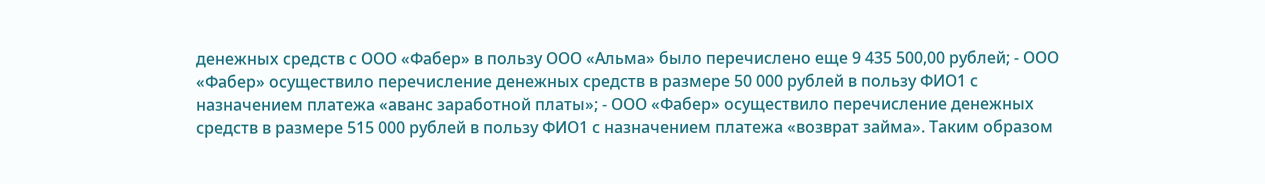денежных средств с ООО «Фабер» в пользу ООО «Альма» было перечислено еще 9 435 500,00 рублей; - ООО «Фабер» осуществило перечисление денежных средств в размере 50 000 рублей в пользу ФИО1 с назначением платежа «аванс заработной платы»; - ООО «Фабер» осуществило перечисление денежных средств в размере 515 000 рублей в пользу ФИО1 с назначением платежа «возврат займа». Таким образом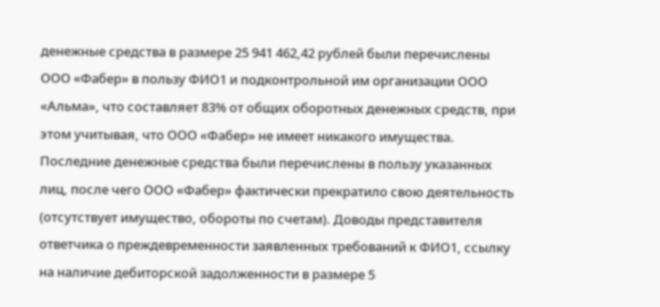денежные средства в размере 25 941 462,42 рублей были перечислены ООО «Фабер» в пользу ФИО1 и подконтрольной им организации ООО «Альма», что составляет 83% от общих оборотных денежных средств, при этом учитывая, что ООО «Фабер» не имеет никакого имущества. Последние денежные средства были перечислены в пользу указанных лиц, после чего ООО «Фабер» фактически прекратило свою деятельность (отсутствует имущество, обороты по счетам). Доводы представителя ответчика о преждевременности заявленных требований к ФИО1, ссылку на наличие дебиторской задолженности в размере 5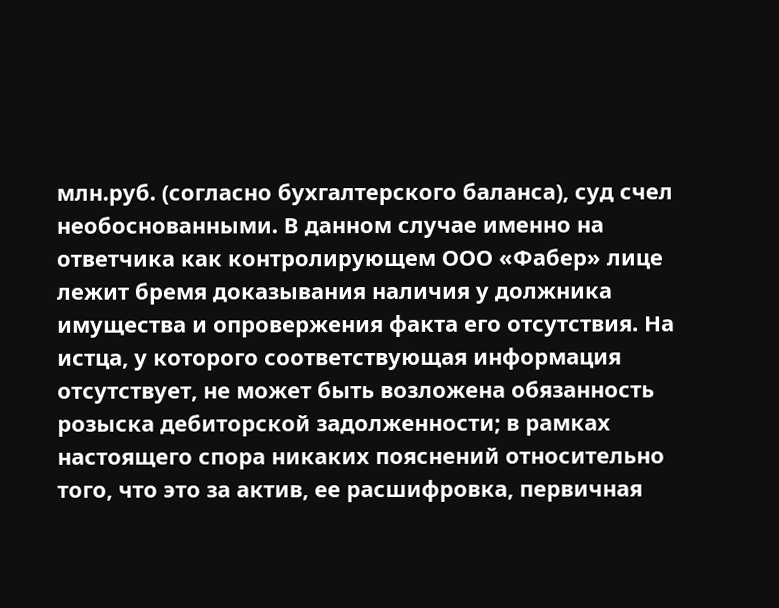млн.руб. (согласно бухгалтерского баланса), суд счел необоснованными. В данном случае именно на ответчика как контролирующем ООО «Фабер» лице лежит бремя доказывания наличия у должника имущества и опровержения факта его отсутствия. На истца, у которого соответствующая информация отсутствует, не может быть возложена обязанность розыска дебиторской задолженности; в рамках настоящего спора никаких пояснений относительно того, что это за актив, ее расшифровка, первичная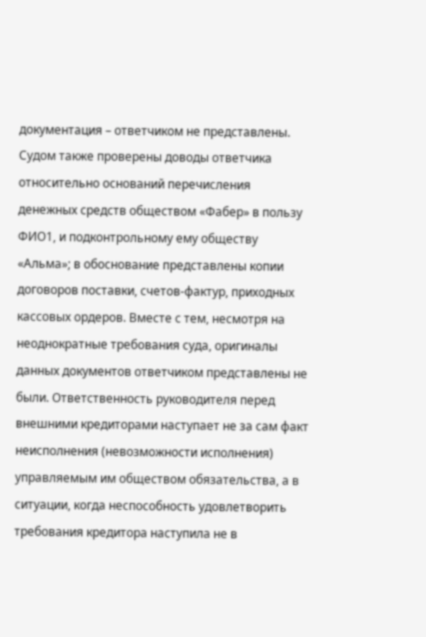документация – ответчиком не представлены. Судом также проверены доводы ответчика относительно оснований перечисления денежных средств обществом «Фабер» в пользу ФИО1, и подконтрольному ему обществу «Альма»; в обоснование представлены копии договоров поставки, счетов-фактур, приходных кассовых ордеров. Вместе с тем, несмотря на неоднократные требования суда, оригиналы данных документов ответчиком представлены не были. Ответственность руководителя перед внешними кредиторами наступает не за сам факт неисполнения (невозможности исполнения) управляемым им обществом обязательства, а в ситуации, когда неспособность удовлетворить требования кредитора наступила не в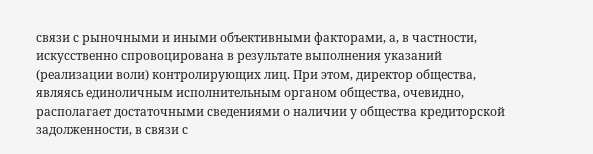связи с рыночными и иными объективными факторами, а, в частности, искусственно спровоцирована в результате выполнения указаний (реализации воли) контролирующих лиц. При этом, директор общества, являясь единоличным исполнительным органом общества, очевидно, располагает достаточными сведениями о наличии у общества кредиторской задолженности, в связи с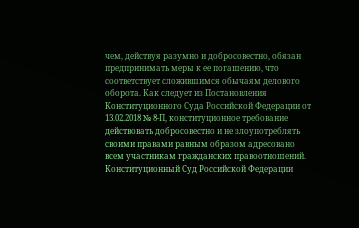чем, действуя разумно и добросовестно, обязан предпринимать меры к ее погашению, что соответствует сложившимся обычаям делового оборота. Как следует из Постановления Конституционного Суда Российской Федерации от 13.02.2018 № 8-П, конституционное требование действовать добросовестно и не злоупотреблять своими правами равным образом адресовано всем участникам гражданских правоотношений. Конституционный Суд Российской Федерации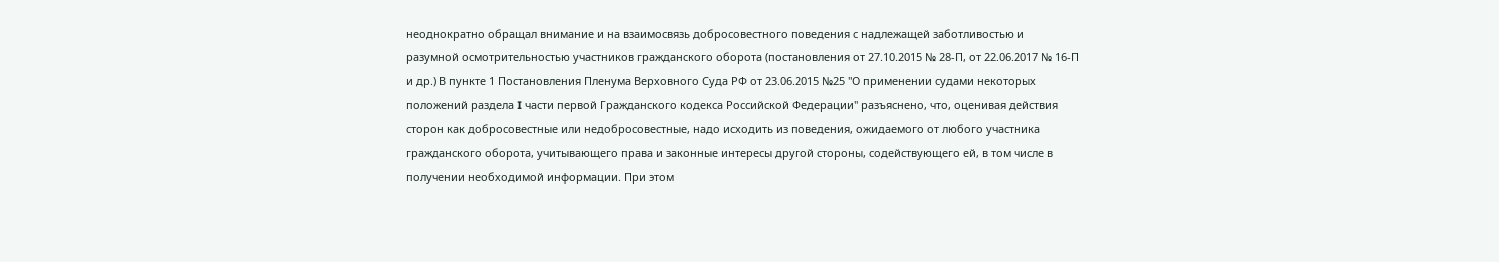неоднократно обращал внимание и на взаимосвязь добросовестного поведения с надлежащей заботливостью и разумной осмотрительностью участников гражданского оборота (постановления от 27.10.2015 № 28-П, от 22.06.2017 № 16-П и др.) В пункте 1 Постановления Пленума Верховного Суда РФ от 23.06.2015 №25 "О применении судами некоторых положений раздела I части первой Гражданского кодекса Российской Федерации" разъяснено, что, оценивая действия сторон как добросовестные или недобросовестные, надо исходить из поведения, ожидаемого от любого участника гражданского оборота, учитывающего права и законные интересы другой стороны, содействующего ей, в том числе в получении необходимой информации. При этом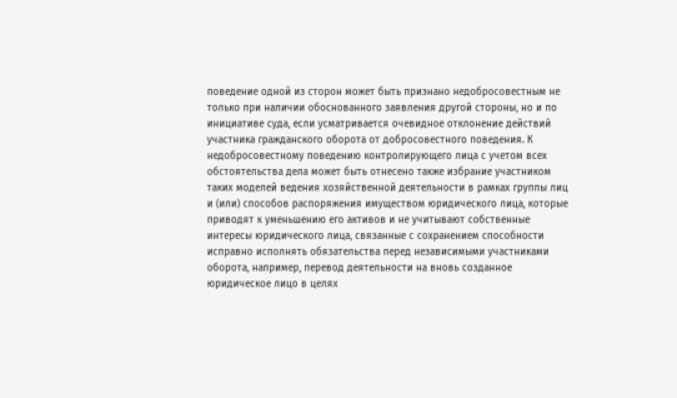поведение одной из сторон может быть признано недобросовестным не только при наличии обоснованного заявления другой стороны, но и по инициативе суда, если усматривается очевидное отклонение действий участника гражданского оборота от добросовестного поведения. К недобросовестному поведению контролирующего лица с учетом всех обстоятельства дела может быть отнесено также избрание участником таких моделей ведения хозяйственной деятельности в рамках группы лиц и (или) способов распоряжения имуществом юридического лица, которые приводят к уменьшению его активов и не учитывают собственные интересы юридического лица, связанные с сохранением способности исправно исполнять обязательства перед независимыми участниками оборота, например, перевод деятельности на вновь созданное юридическое лицо в целях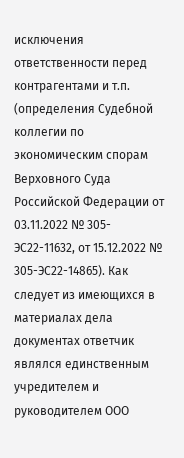исключения ответственности перед контрагентами и т.п. (определения Судебной коллегии по экономическим спорам Верховного Суда Российской Федерации от 03.11.2022 № 305-ЭС22-11632, от 15.12.2022 № 305-ЭС22-14865). Как следует из имеющихся в материалах дела документах ответчик являлся единственным учредителем и руководителем ООО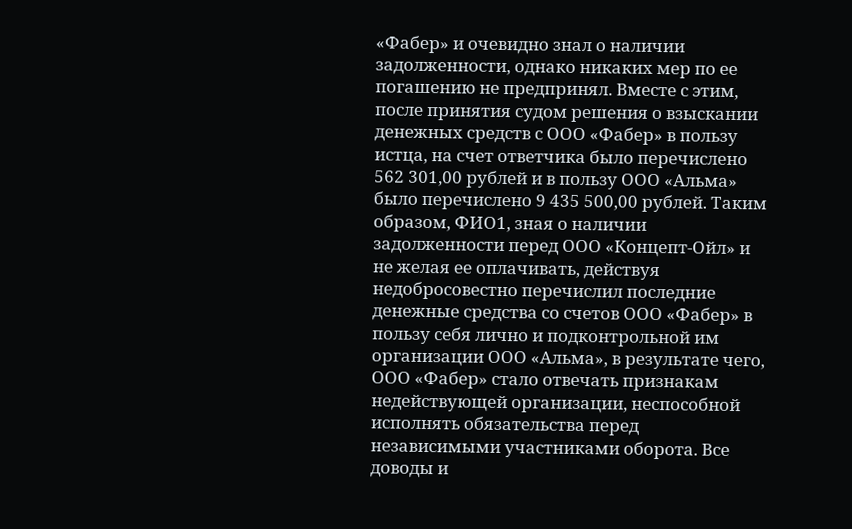«Фабер» и очевидно знал о наличии задолженности, однако никаких мер по ее погашению не предпринял. Вместе с этим, после принятия судом решения о взыскании денежных средств с ООО «Фабер» в пользу истца, на счет ответчика было перечислено 562 301,00 рублей и в пользу ООО «Альма» было перечислено 9 435 500,00 рублей. Таким образом, ФИО1, зная о наличии задолженности перед ООО «Концепт-Ойл» и не желая ее оплачивать, действуя недобросовестно перечислил последние денежные средства со счетов ООО «Фабер» в пользу себя лично и подконтрольной им организации ООО «Альма», в результате чего, ООО «Фабер» стало отвечать признакам недействующей организации, неспособной исполнять обязательства перед независимыми участниками оборота. Все доводы и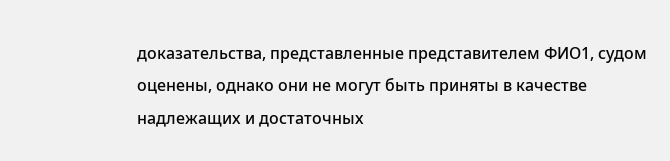доказательства, представленные представителем ФИО1, судом оценены, однако они не могут быть приняты в качестве надлежащих и достаточных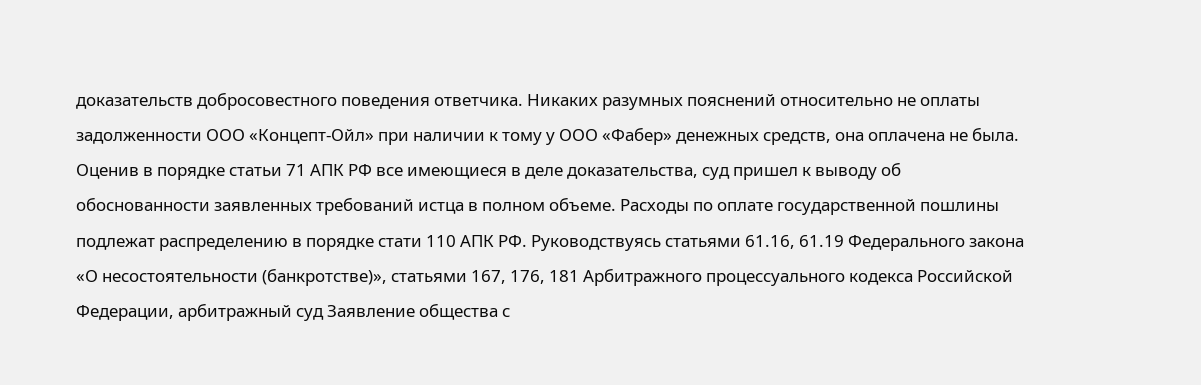доказательств добросовестного поведения ответчика. Никаких разумных пояснений относительно не оплаты задолженности ООО «Концепт-Ойл» при наличии к тому у ООО «Фабер» денежных средств, она оплачена не была. Оценив в порядке статьи 71 АПК РФ все имеющиеся в деле доказательства, суд пришел к выводу об обоснованности заявленных требований истца в полном объеме. Расходы по оплате государственной пошлины подлежат распределению в порядке стати 110 АПК РФ. Руководствуясь статьями 61.16, 61.19 Федерального закона «О несостоятельности (банкротстве)», статьями 167, 176, 181 Арбитражного процессуального кодекса Российской Федерации, арбитражный суд Заявление общества с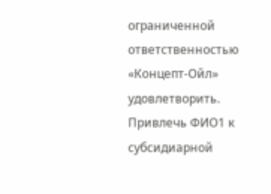ограниченной ответственностью «Концепт-Ойл» удовлетворить. Привлечь ФИО1 к субсидиарной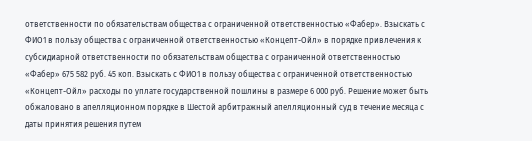ответственности по обязательствам общества с ограниченной ответственностью «Фабер». Взыскать с ФИО1 в пользу общества с ограниченной ответственностью «Концепт-Ойл» в порядке привлечения к субсидиарной ответственности по обязательствам общества с ограниченной ответственностью «Фабер» 675 582 руб. 45 коп. Взыскать с ФИО1 в пользу общества с ограниченной ответственностью «Концепт-Ойл» расходы по уплате государственной пошлины в размере 6 000 руб. Решение может быть обжаловано в апелляционном порядке в Шестой арбитражный апелляционный суд в течение месяца с даты принятия решения путем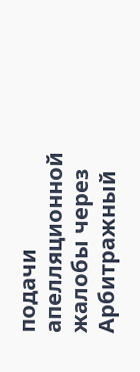подачи апелляционной жалобы через Арбитражный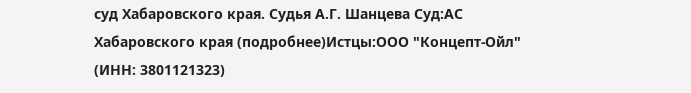суд Хабаровского края. Судья А.Г. Шанцева Суд:АС Хабаровского края (подробнее)Истцы:ООО "Концепт-Ойл" (ИНН: 3801121323)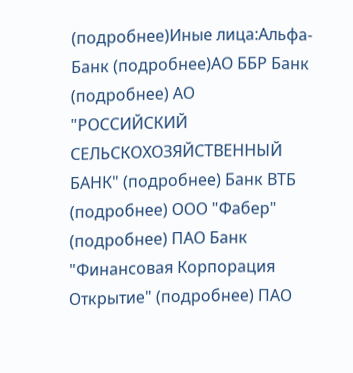(подробнее)Иные лица:Альфа-Банк (подробнее)АО ББР Банк (подробнее) АО "РОССИЙСКИЙ СЕЛЬСКОХОЗЯЙСТВЕННЫЙ БАНК" (подробнее) Банк ВТБ (подробнее) ООО "Фабер" (подробнее) ПАО Банк "Финансовая Корпорация Открытие" (подробнее) ПАО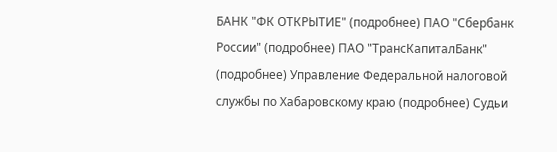БАНК "ФК ОТКРЫТИЕ" (подробнее) ПАО "Сбербанк России" (подробнее) ПАО "ТрансКапиталБанк" (подробнее) Управление Федеральной налоговой службы по Хабаровскому краю (подробнее) Судьи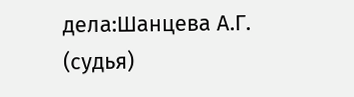дела:Шанцева А.Г. (судья)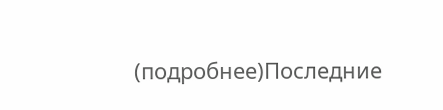(подробнее)Последние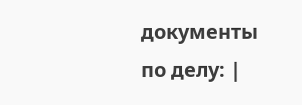документы по делу: |